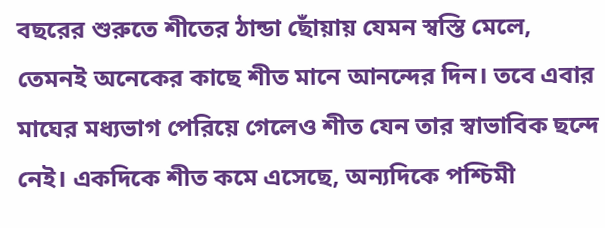বছরের শুরুতে শীতের ঠান্ডা ছোঁয়ায় যেমন স্বস্তি মেলে, তেমনই অনেকের কাছে শীত মানে আনন্দের দিন। তবে এবার মাঘের মধ্যভাগ পেরিয়ে গেলেও শীত যেন তার স্বাভাবিক ছন্দে নেই। একদিকে শীত কমে এসেছে, অন্যদিকে পশ্চিমী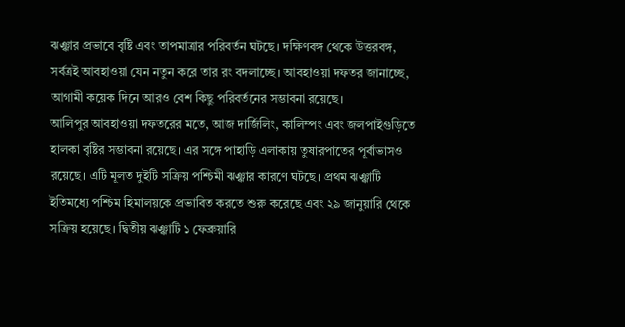ঝঞ্ঝার প্রভাবে বৃষ্টি এবং তাপমাত্রার পরিবর্তন ঘটছে। দক্ষিণবঙ্গ থেকে উত্তরবঙ্গ, সর্বত্রই আবহাওয়া যেন নতুন করে তার রং বদলাচ্ছে। আবহাওয়া দফতর জানাচ্ছে, আগামী কয়েক দিনে আরও বেশ কিছু পরিবর্তনের সম্ভাবনা রয়েছে।
আলিপুর আবহাওয়া দফতরের মতে, আজ দার্জিলিং, কালিম্পং এবং জলপাইগুড়িতে হালকা বৃষ্টির সম্ভাবনা রয়েছে। এর সঙ্গে পাহাড়ি এলাকায় তুষারপাতের পূর্বাভাসও রয়েছে। এটি মূলত দুইটি সক্রিয় পশ্চিমী ঝঞ্ঝার কারণে ঘটছে। প্রথম ঝঞ্ঝাটি ইতিমধ্যে পশ্চিম হিমালয়কে প্রভাবিত করতে শুরু করেছে এবং ২৯ জানুয়ারি থেকে সক্রিয় হয়েছে। দ্বিতীয় ঝঞ্ঝাটি ১ ফেব্রুয়ারি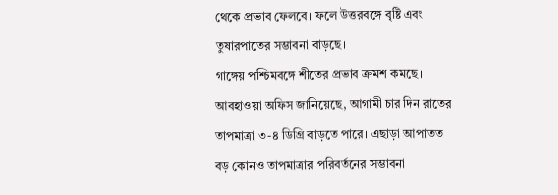থেকে প্রভাব ফেলবে। ফলে উত্তরবঙ্গে বৃষ্টি এবং তুষারপাতের সম্ভাবনা বাড়ছে।
গাঙ্গেয় পশ্চিমবঙ্গে শীতের প্রভাব ক্রমশ কমছে। আবহাওয়া অফিস জানিয়েছে, আগামী চার দিন রাতের তাপমাত্রা ৩-৪ ডিগ্রি বাড়তে পারে। এছাড়া আপাতত বড় কোনও তাপমাত্রার পরিবর্তনের সম্ভাবনা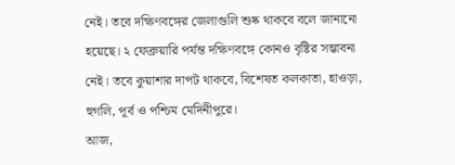নেই। তবে দক্ষিণবঙ্গের জেলাগুলি শুষ্ক থাকবে বলে জানানো হয়েছে। ২ ফেব্রুয়ারি পর্যন্ত দক্ষিণবঙ্গে কোনও বৃষ্টির সম্ভাবনা নেই। তবে কুয়াশার দাপট থাকবে, বিশেষত কলকাতা, হাওড়া, হুগলি, পূর্ব ও পশ্চিম মেদিনীপুরে।
আজ,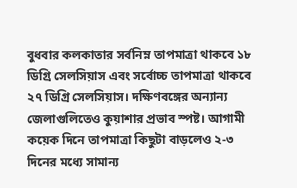বুধবার কলকাতার সর্বনিম্ন তাপমাত্রা থাকবে ১৮ ডিগ্রি সেলসিয়াস এবং সর্বোচ্চ তাপমাত্রা থাকবে ২৭ ডিগ্রি সেলসিয়াস। দক্ষিণবঙ্গের অন্যান্য জেলাগুলিতেও কুয়াশার প্রভাব স্পষ্ট। আগামী কয়েক দিনে তাপমাত্রা কিছুটা বাড়লেও ২-৩ দিনের মধ্যে সামান্য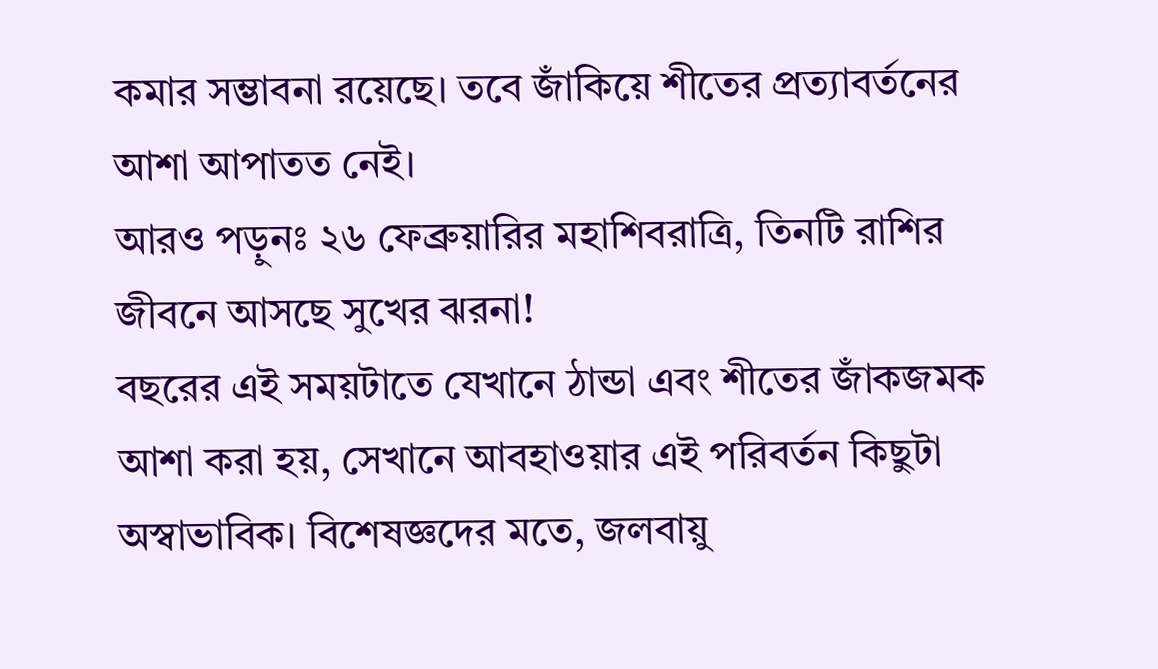কমার সম্ভাবনা রয়েছে। তবে জাঁকিয়ে শীতের প্রত্যাবর্তনের আশা আপাতত নেই।
আরও পড়ুনঃ ২৬ ফেব্রুয়ারির মহাশিবরাত্রি, তিনটি রাশির জীবনে আসছে সুখের ঝরনা!
বছরের এই সময়টাতে যেখানে ঠান্ডা এবং শীতের জাঁকজমক আশা করা হয়, সেখানে আবহাওয়ার এই পরিবর্তন কিছুটা অস্বাভাবিক। বিশেষজ্ঞদের মতে, জলবায়ু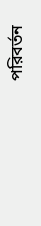পরিবর্তন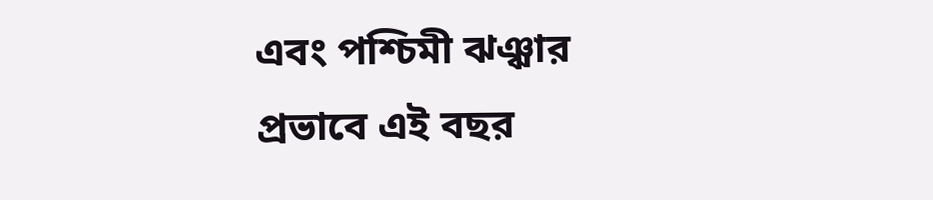এবং পশ্চিমী ঝঞ্ঝার প্রভাবে এই বছর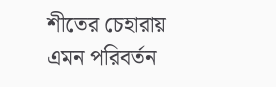শীতের চেহারায় এমন পরিবর্তন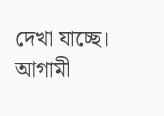দেখা যাচ্ছে। আগামী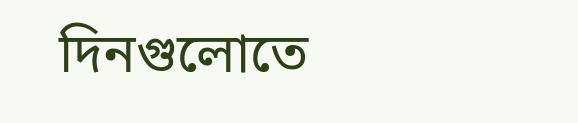দিনগুলোতে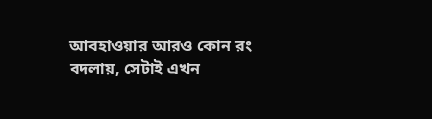আবহাওয়ার আরও কোন রং বদলায়, সেটাই এখন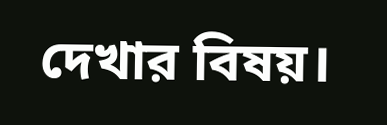দেখার বিষয়।